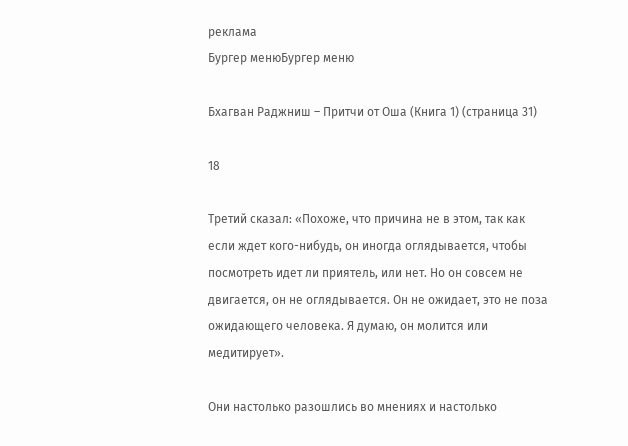реклама
Бургер менюБургер меню

Бхагван Раджниш – Притчи от Оша (Книга 1) (страница 31)

18

Третий сказал: «Похоже, что причина не в этом, так как если ждет кого-нибудь, он иногда оглядывается, чтобы посмотреть идет ли приятель, или нет. Но он совсем не двигается, он не оглядывается. Он не ожидает, это не поза ожидающего человека. Я думаю, он молится или медитирует».

Они настолько разошлись во мнениях и настолько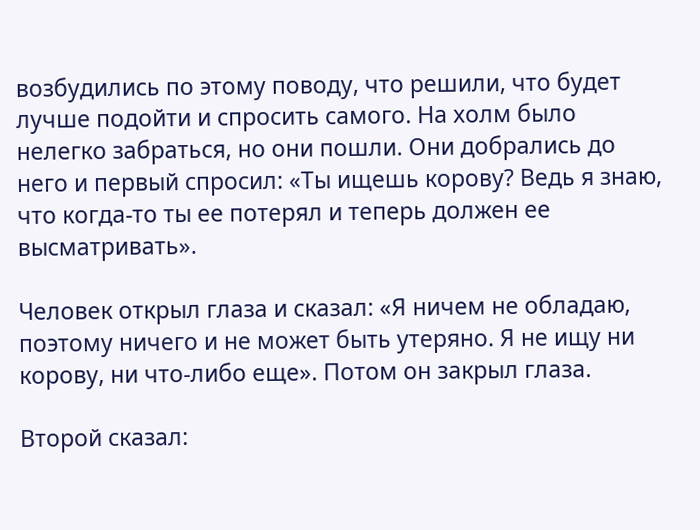возбудились по этому поводу, что решили, что будет лучше подойти и спросить самого. На холм было нелегко забраться, но они пошли. Они добрались до него и первый спросил: «Ты ищешь корову? Ведь я знаю, что когда-то ты ее потерял и теперь должен ее высматривать».

Человек открыл глаза и сказал: «Я ничем не обладаю, поэтому ничего и не может быть утеряно. Я не ищу ни корову, ни что-либо еще». Потом он закрыл глаза.

Второй сказал: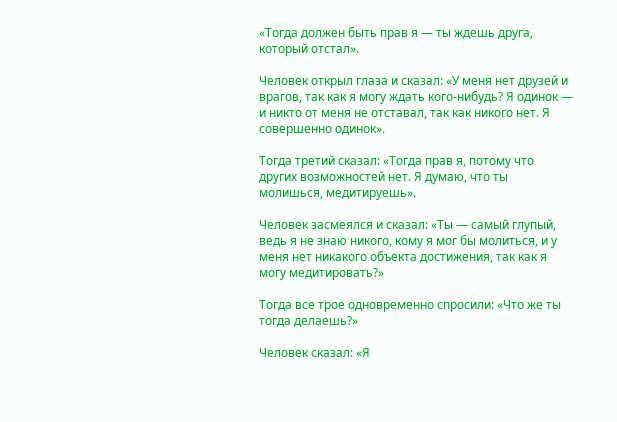«Тогда должен быть прав я — ты ждешь друга, который отстал».

Человек открыл глаза и сказал: «У меня нет друзей и врагов, так как я могу ждать кого-нибудь? Я одинок — и никто от меня не отставал, так как никого нет. Я совершенно одинок».

Тогда третий сказал: «Тогда прав я, потому что других возможностей нет. Я думаю, что ты молишься, медитируешь».

Человек засмеялся и сказал: «Ты — самый глупый, ведь я не знаю никого, кому я мог бы молиться, и у меня нет никакого объекта достижения, так как я могу медитировать?»

Тогда все трое одновременно спросили: «Что же ты тогда делаешь?»

Человек сказал: «Я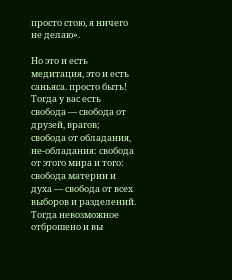просто стою, я ничего не делаю».

Но это и есть медитация, это и есть саньяса. просто быть! Тогда у вас есть свобода — свобода от друзей, врагов; свобода от обладания, не-обладания: свобода от этого мира и того: свобода материи и духа — свобода от всех выборов и разделений. Тогда невозможное отброшено и вы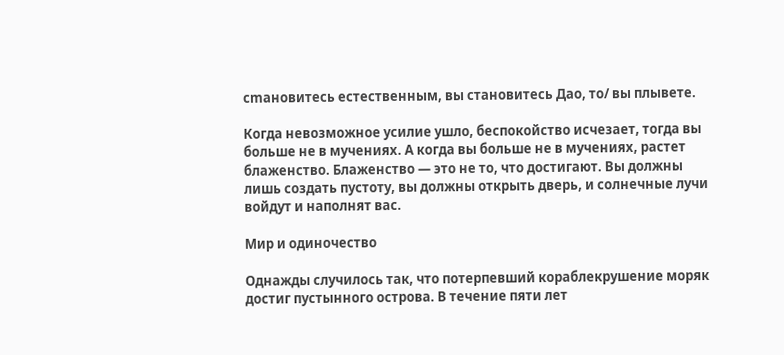cmановитесь естественным, вы становитесь Дао, то/ вы плывете.

Когда невозможное усилие ушло, беспокойство исчезает, тогда вы больше не в мучениях. А когда вы больше не в мучениях, растет блаженство. Блаженство — это не то, что достигают. Вы должны лишь создать пустоту, вы должны открыть дверь, и солнечные лучи войдут и наполнят вас.

Мир и одиночество

Однажды случилось так, что потерпевший кораблекрушение моряк достиг пустынного острова. В течение пяти лет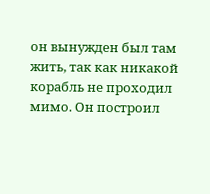он вынужден был там жить, так как никакой корабль не проходил мимо. Он построил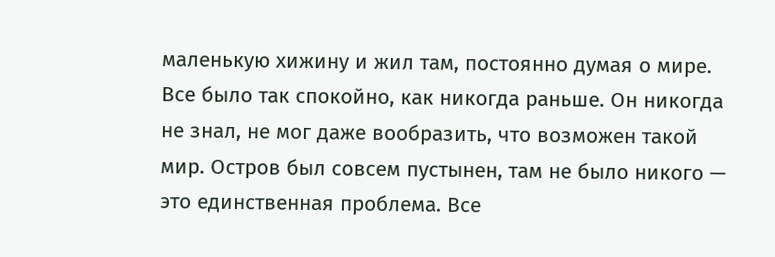маленькую хижину и жил там, постоянно думая о мире. Все было так спокойно, как никогда раньше. Он никогда не знал, не мог даже вообразить, что возможен такой мир. Остров был совсем пустынен, там не было никого — это единственная проблема. Все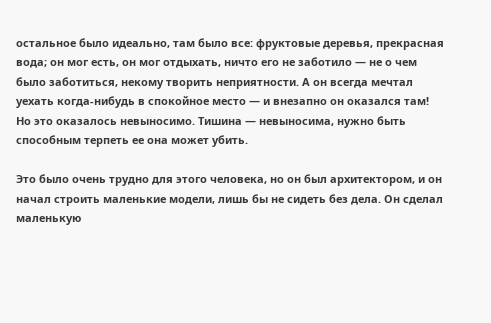остальное было идеально, там было все: фруктовые деревья, прекрасная вода; он мог есть, он мог отдыхать, ничто его не заботило — не о чем было заботиться, некому творить неприятности. А он всегда мечтал уехать когда-нибудь в спокойное место — и внезапно он оказался там! Но это оказалось невыносимо. Тишина — невыносима, нужно быть способным терпеть ее она может убить.

Это было очень трудно для этого человека, но он был архитектором, и он начал строить маленькие модели, лишь бы не сидеть без дела. Он сделал маленькую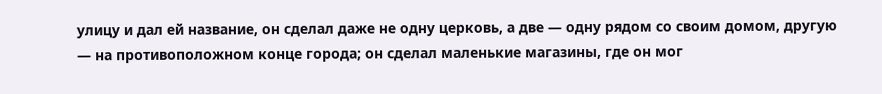улицу и дал ей название, он сделал даже не одну церковь, а две — одну рядом со своим домом, другую — на противоположном конце города; он сделал маленькие магазины, где он мог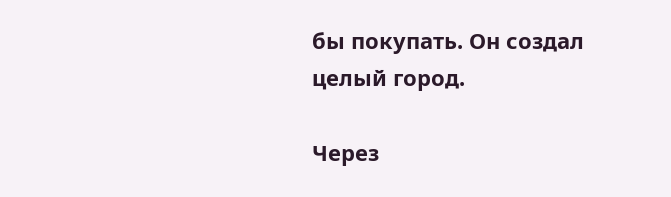бы покупать. Он создал целый город.

Через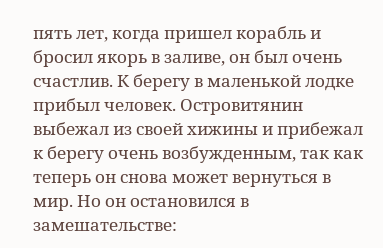пять лет, когда пришел корабль и бросил якорь в заливе, он был очень счастлив. К берегу в маленькой лодке прибыл человек. Островитянин выбежал из своей хижины и прибежал к берегу очень возбужденным, так как теперь он снова может вернуться в мир. Но он остановился в замешательстве: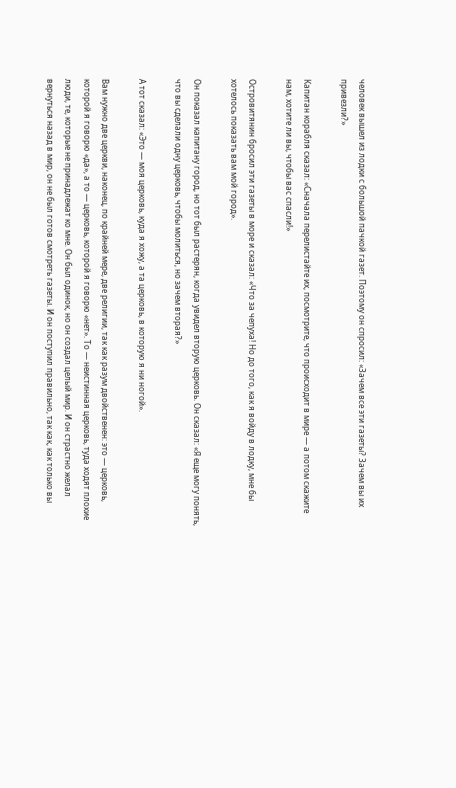человек вышел из лодки с большой пачкой газет. Поэтому он спросил: «Зачем все эти газеты? Зачем вы их привезли?»

Капитан корабля сказал: «Сначала перелистайте их, посмотрите, что происходит в мире — а потом скажите нам, хотите ли вы, чтобы вас спасли!»

Островитянин бросил эти газеты в море и сказал: «Что за чепуха! Но до того, как я войду в лодку, мне бы хотелось показать вам мой город».

Он показал капитану город, но тот был растерян, когда увидел вторую церковь. Он сказал: «Я еще могу понять, что вы сделали одну церковь, чтобы молиться, но зачем вторая?»

А тот сказал: «Это — моя церковь, куда я хожу, а та церковь, в которую я ни ногой».

Вам нужно две церкви, наконец, по крайней мере, две религии, так как разум двойственен: это — церковь, которой я говорю «да», а то — церковь, которой я говорю «нет». То — неистинная церковь, туда ходят плохие люди, те, которые не принадлежат ко мне. Он был одинок, но он создал целый мир. И он страстно желал вернуться назад в мир, он не был готов смотреть газеты. И он поступил правильно, так как, как только вы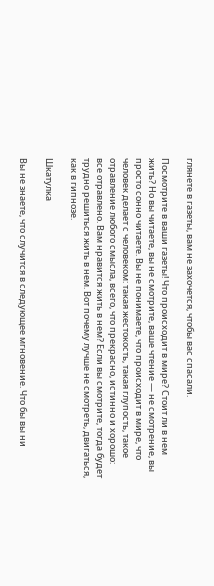глянете в газеты, вам не захочется, чтобы вас спасали.

Посмотрите в ваши газеты! Что происходит в мире? Стоит ли в нем жить? Но вы читаете, вы не смотрите, ваше чтение — не смотрение, вы просто сонно читаете. Вы не понимаете, что происходит в мире, что человек делает с человеком: такая жестокость, такая глупость, такое отравление любого смысла, всего, что прекрасно, истинно и хорошо: все отравлено. Вам нравится жить в нем? Если вы смотрите, тогда будет трудно решиться жить в нем. Вот почему лучше не смотреть, двигаться, как в гипнозе.

Шкатулка

Вы не знаете, что случится в следующее мгновение. Что бы вы ни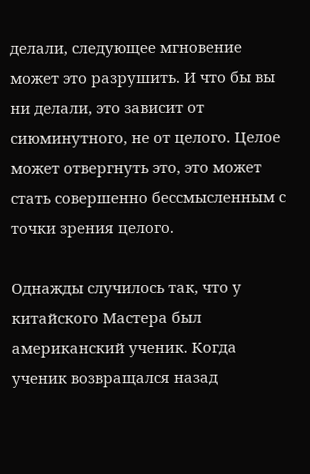делали, следующее мгновение может это разрушить. И что бы вы ни делали, это зависит от сиюминутного, не от целого. Целое может отвергнуть это, это может стать совершенно бессмысленным с точки зрения целого.

Однажды случилось так, что у китайского Мастера был американский ученик. Когда ученик возвращался назад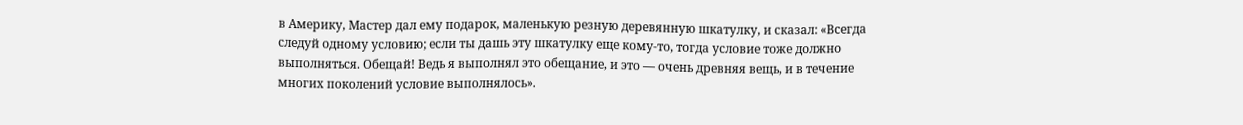в Америку, Мастер дал ему подарок, маленькую резную деревянную шкатулку, и сказал: «Всегда следуй одному условию; если ты дашь эту шкатулку еще кому-то, тогда условие тоже должно выполняться. Обещай! Ведь я выполнял это обещание, и это — очень древняя вещь, и в течение многих поколений условие выполнялось».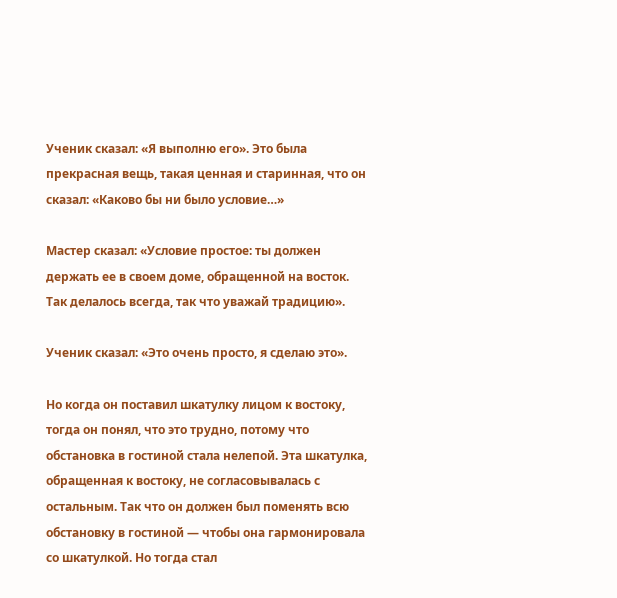Ученик сказал: «Я выполню его». Это была прекрасная вещь, такая ценная и старинная, что он сказал: «Каково бы ни было условие…»

Мастер сказал: «Условие простое: ты должен держать ее в своем доме, обращенной на восток. Так делалось всегда, так что уважай традицию».

Ученик сказал: «Это очень просто, я сделаю это».

Но когда он поставил шкатулку лицом к востоку, тогда он понял, что это трудно, потому что обстановка в гостиной стала нелепой. Эта шкатулка, обращенная к востоку, не согласовывалась с остальным. Так что он должен был поменять всю обстановку в гостиной — чтобы она гармонировала со шкатулкой. Но тогда стал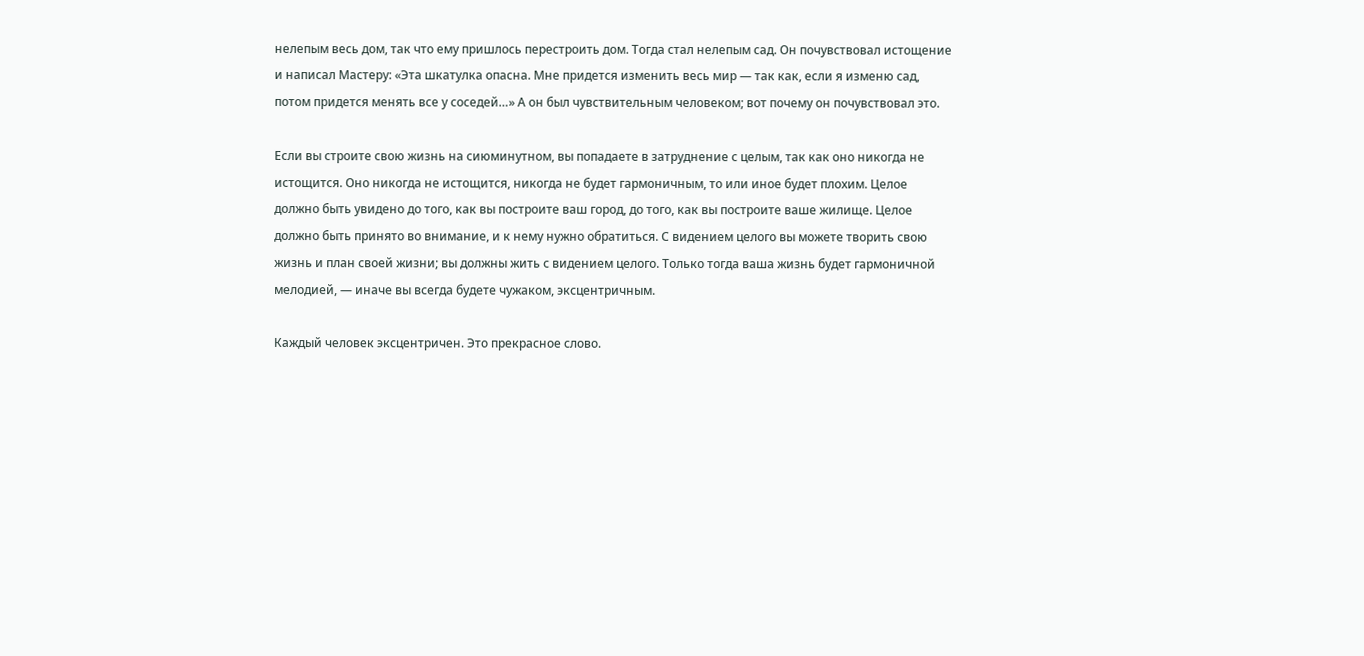нелепым весь дом, так что ему пришлось перестроить дом. Тогда стал нелепым сад. Он почувствовал истощение и написал Мастеру: «Эта шкатулка опасна. Мне придется изменить весь мир — так как, если я изменю сад, потом придется менять все у соседей…» А он был чувствительным человеком; вот почему он почувствовал это.

Если вы строите свою жизнь на сиюминутном, вы попадаете в затруднение с целым, так как оно никогда не истощится. Оно никогда не истощится, никогда не будет гармоничным, то или иное будет плохим. Целое должно быть увидено до того, как вы построите ваш город, до того, как вы построите ваше жилище. Целое должно быть принято во внимание, и к нему нужно обратиться. С видением целого вы можете творить свою жизнь и план своей жизни; вы должны жить с видением целого. Только тогда ваша жизнь будет гармоничной мелодией, — иначе вы всегда будете чужаком, эксцентричным.

Каждый человек эксцентричен. Это прекрасное слово.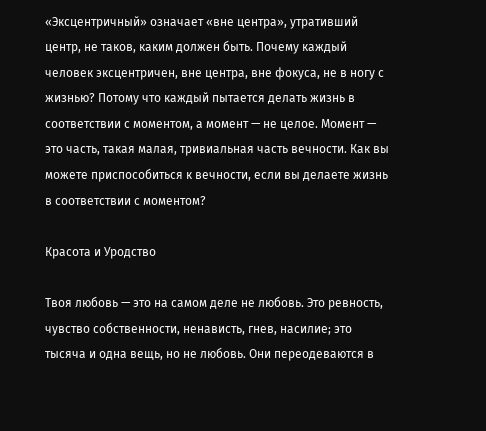«Эксцентричный» означает «вне центра», утративший центр, не таков, каким должен быть. Почему каждый человек эксцентричен, вне центра, вне фокуса, не в ногу с жизнью? Потому что каждый пытается делать жизнь в соответствии с моментом, а момент — не целое. Момент — это часть, такая малая, тривиальная часть вечности. Как вы можете приспособиться к вечности, если вы делаете жизнь в соответствии с моментом?

Красота и Уродство

Твоя любовь — это на самом деле не любовь. Это ревность, чувство собственности, ненависть, гнев, насилие; это тысяча и одна вещь, но не любовь. Они переодеваются в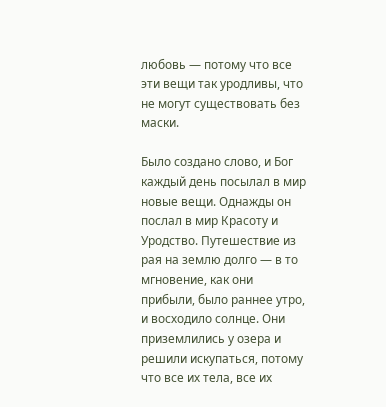любовь — потому что все эти вещи так уродливы, что не могут существовать без маски.

Было создано слово, и Бог каждый день посылал в мир новые вещи. Однажды он послал в мир Красоту и Уродство. Путешествие из рая на землю долго — в то мгновение, как они прибыли, было раннее утро, и восходило солнце. Они приземлились у озера и решили искупаться, потому что все их тела, все их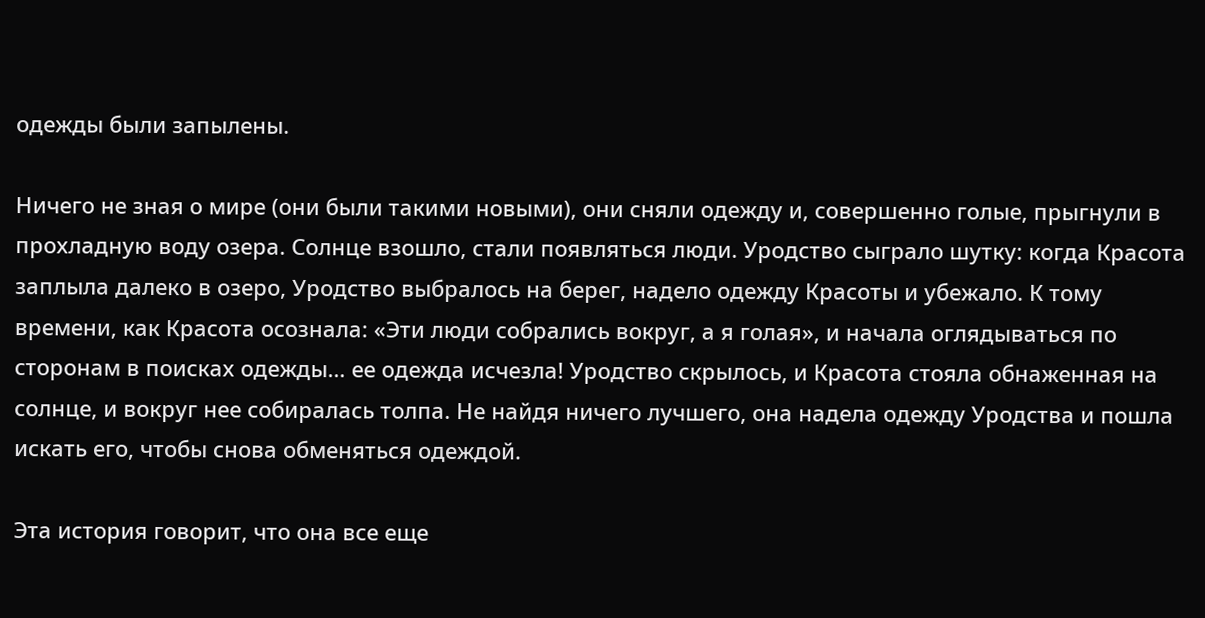одежды были запылены.

Ничего не зная о мире (они были такими новыми), они сняли одежду и, совершенно голые, прыгнули в прохладную воду озера. Солнце взошло, стали появляться люди. Уродство сыграло шутку: когда Красота заплыла далеко в озеро, Уродство выбралось на берег, надело одежду Красоты и убежало. К тому времени, как Красота осознала: «Эти люди собрались вокруг, а я голая», и начала оглядываться по сторонам в поисках одежды… ее одежда исчезла! Уродство скрылось, и Красота стояла обнаженная на солнце, и вокруг нее собиралась толпа. Не найдя ничего лучшего, она надела одежду Уродства и пошла искать его, чтобы снова обменяться одеждой.

Эта история говорит, что она все еще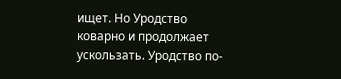ищет. Но Уродство коварно и продолжает ускользать. Уродство по-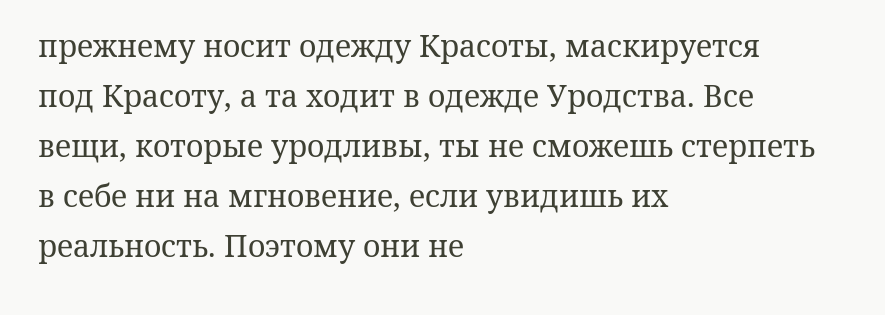прежнему носит одежду Красоты, маскируется под Красоту, а та ходит в одежде Уродства. Все вещи, которые уродливы, ты не сможешь стерпеть в себе ни на мгновение, если увидишь их реальность. Поэтому они не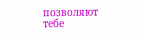позволяют тебе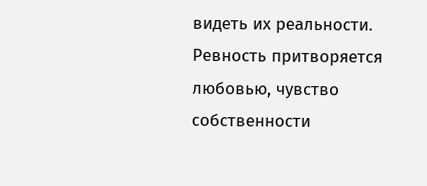видеть их реальности. Ревность притворяется любовью, чувство собственности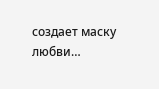создает маску любви…